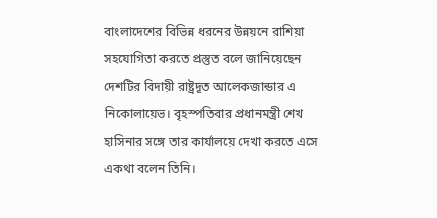বাংলাদেশের বিভিন্ন ধরনের উন্নয়নে রাশিয়া সহযোগিতা করতে প্রস্তুত বলে জানিয়েছেন দেশটির বিদায়ী রাষ্ট্রদূত আলেকজান্ডার এ নিকোলায়েভ। বৃহস্পতিবার প্রধানমন্ত্রী শেখ হাসিনার সঙ্গে তার কার্যালয়ে দেখা করতে এসে একথা বলেন তিনি।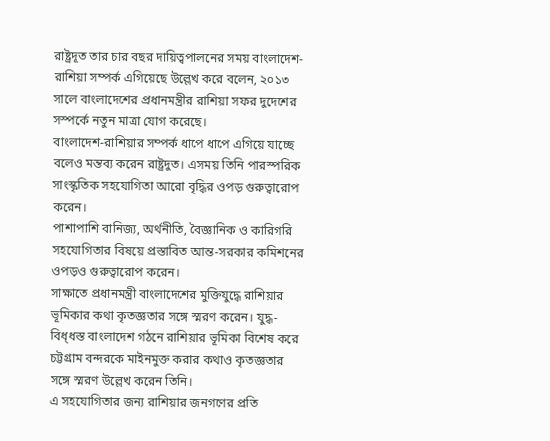রাষ্ট্রদূত তার চার বছর দায়িত্বপালনের সময় বাংলাদেশ-রাশিয়া সম্পর্ক এগিয়েছে উল্লেখ করে বলেন, ২০১৩ সালে বাংলাদেশের প্রধানমন্ত্রীর রাশিয়া সফর দুদেশের সস্পর্কে নতুন মাত্রা যোগ করেছে।
বাংলাদেশ-রাশিয়ার সম্পর্ক ধাপে ধাপে এগিয়ে যাচ্ছে বলেও মন্তব্য করেন রাষ্ট্রদুত। এসময় তিনি পারস্পরিক সাংস্কৃতিক সহযোগিতা আরো বৃদ্ধির ওপড় গুরুত্বারোপ করেন।
পাশাপাশি বানিজ্য, অর্থনীতি, বৈজ্ঞানিক ও কারিগরি সহযোগিতার বিষয়ে প্রস্তাবিত আন্ত-সরকার কমিশনের ওপড়ও গুরুত্বারোপ করেন।
সাক্ষাতে প্রধানমন্ত্রী বাংলাদেশের মুক্তিযুদ্ধে রাশিয়ার ভূমিকার কথা কৃতজ্ঞতার সঙ্গে স্মরণ করেন। যুদ্ধ-বিধ্ধস্ত বাংলাদেশ গঠনে রাশিয়ার ভূমিকা বিশেষ করে চট্টগ্রাম বন্দরকে মাইনমুক্ত করার কথাও কৃতজ্ঞতার সঙ্গে স্মরণ উল্লেখ করেন তিনি।
এ সহযোগিতার জন্য রাশিয়ার জনগণের প্রতি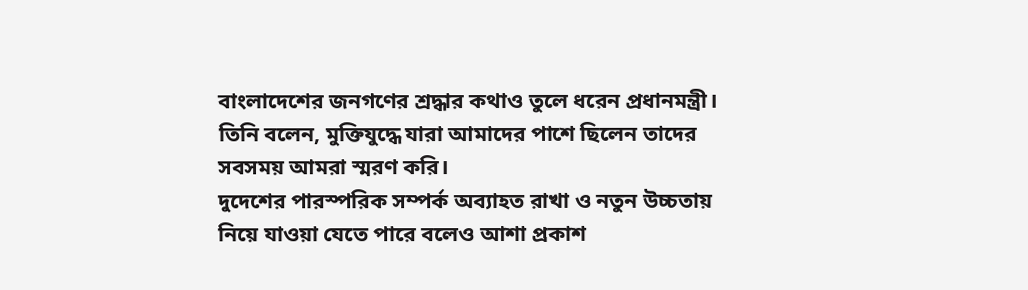বাংলাদেশের জনগণের শ্রদ্ধার কথাও তুলে ধরেন প্রধানমন্ত্রী। তিনি বলেন, মুক্তিযুদ্ধে যারা আমাদের পাশে ছিলেন তাদের সবসময় আমরা স্মরণ করি।
দুদেশের পারস্পরিক সম্পর্ক অব্যাহত রাখা ও নতুন উচ্চতায় নিয়ে যাওয়া যেতে পারে বলেও আশা প্রকাশ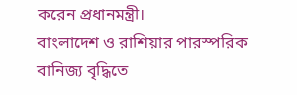করেন প্রধানমন্ত্রী।
বাংলাদেশ ও রাশিয়ার পারস্পরিক বানিজ্য বৃদ্ধিতে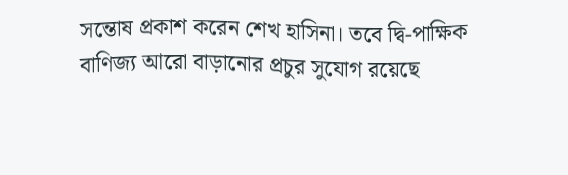সন্তোষ প্রকাশ করেন শেখ হাসিনা। তবে দ্বি-পাক্ষিক বাণিজ্য আরো বাড়ানোর প্রচুর সুযোগ রয়েছে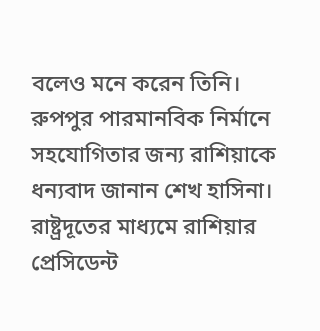বলেও মনে করেন তিনি।
রুপপুর পারমানবিক নির্মানে সহযোগিতার জন্য রাশিয়াকে ধন্যবাদ জানান শেখ হাসিনা। রাষ্ট্রদূতের মাধ্যমে রাশিয়ার প্রেসিডেন্ট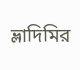ভ্লাদিমির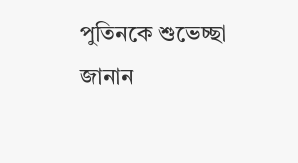পুতিনকে শুভেচ্ছা জানান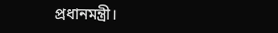প্রধানমন্ত্রী।